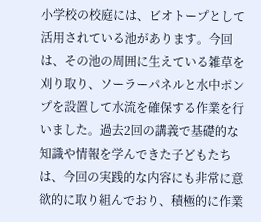小学校の校庭には、ビオトープとして活用されている池があります。今回は、その池の周囲に生えている雑草を刈り取り、ソーラーパネルと水中ポンプを設置して水流を確保する作業を行いました。過去2回の講義で基礎的な知識や情報を学んできた子どもたちは、今回の実践的な内容にも非常に意欲的に取り組んでおり、積極的に作業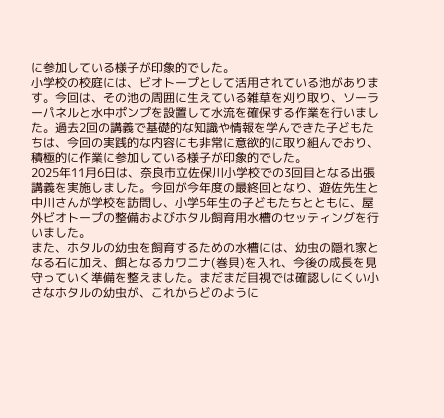に参加している様子が印象的でした。
小学校の校庭には、ビオトープとして活用されている池があります。今回は、その池の周囲に生えている雑草を刈り取り、ソーラーパネルと水中ポンプを設置して水流を確保する作業を行いました。過去2回の講義で基礎的な知識や情報を学んできた子どもたちは、今回の実践的な内容にも非常に意欲的に取り組んでおり、積極的に作業に参加している様子が印象的でした。
2025年11月6日は、奈良市立佐保川小学校での3回目となる出張講義を実施しました。今回が今年度の最終回となり、遊佐先生と中川さんが学校を訪問し、小学5年生の子どもたちとともに、屋外ビオトープの整備およびホタル飼育用水槽のセッティングを行いました。
また、ホタルの幼虫を飼育するための水槽には、幼虫の隠れ家となる石に加え、餌となるカワニナ(巻貝)を入れ、今後の成長を見守っていく準備を整えました。まだまだ目視では確認しにくい小さなホタルの幼虫が、これからどのように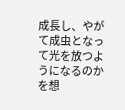成長し、やがて成虫となって光を放つようになるのかを想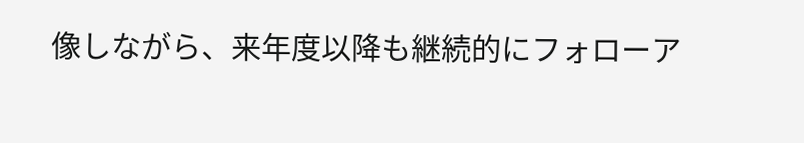像しながら、来年度以降も継続的にフォローア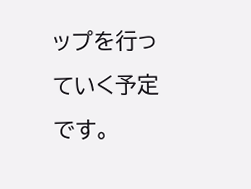ップを行っていく予定です。